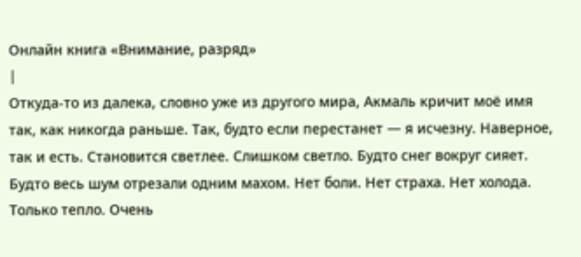Онлайн книга «Внимание, разряд»
|
Откуда-то из далека, словно уже из другого мира, Акмаль кричит моё имя так, как никогда раньше. Так, будто если перестанет — я исчезну. Наверное, так и есть. Становится светлее. Слишком светло. Будто снег вокруг сияет. Будто весь шум отрезали одним махом. Нет боли. Нет страха. Нет холода. Только тепло. Очень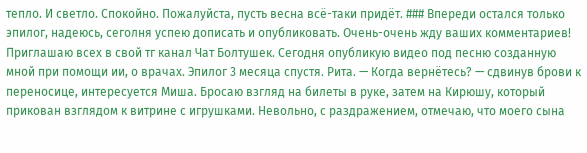тепло. И светло. Спокойно. Пожалуйста, пусть весна всё-таки придёт. ### Впереди остался только эпилог, надеюсь, сеголня успею дописать и опубликовать. Очень-очень жду ваших комментариев! Приглашаю всех в свой тг канал Чат Болтушек. Сегодня опубликую видео под песню созданную мной при помощи ии, о врачах. Эпилог 3 месяца спустя. Рита. — Когда вернётесь? — сдвинув брови к переносице, интересуется Миша. Бросаю взгляд на билеты в руке, затем на Кирюшу, который прикован взглядом к витрине с игрушками. Невольно, с раздражением, отмечаю, что моего сына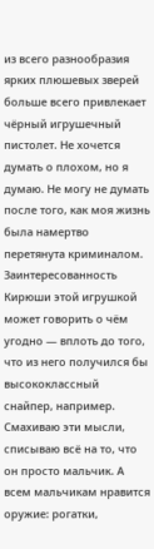из всего разнообразия ярких плюшевых зверей больше всего привлекает чёрный игрушечный пистолет. Не хочется думать о плохом, но я думаю. Не могу не думать после того, как моя жизнь была намертво перетянута криминалом. Заинтересованность Кирюши этой игрушкой может говорить о чём угодно — вплоть до того, что из него получился бы высококлассный снайпер, например. Смахиваю эти мысли, списываю всё на то, что он просто мальчик. А всем мальчикам нравится оружие: рогатки,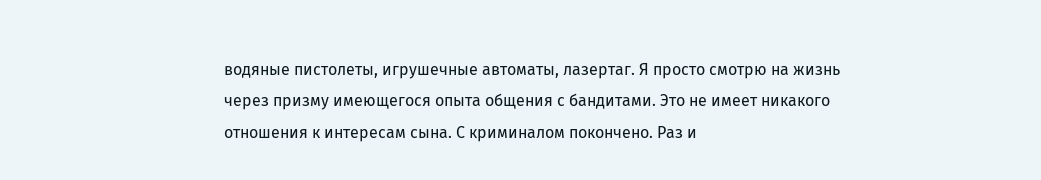водяные пистолеты, игрушечные автоматы, лазертаг. Я просто смотрю на жизнь через призму имеющегося опыта общения с бандитами. Это не имеет никакого отношения к интересам сына. С криминалом покончено. Раз и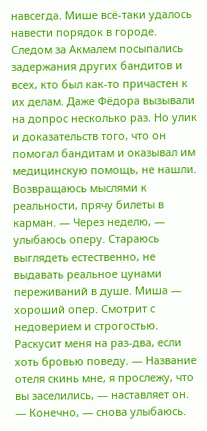навсегда. Мише всё-таки удалось навести порядок в городе. Следом за Акмалем посыпались задержания других бандитов и всех, кто был как-то причастен к их делам. Даже Фёдора вызывали на допрос несколько раз. Но улик и доказательств того, что он помогал бандитам и оказывал им медицинскую помощь, не нашли. Возвращаюсь мыслями к реальности, прячу билеты в карман. — Через неделю, — улыбаюсь оперу. Стараюсь выглядеть естественно, не выдавать реальное цунами переживаний в душе. Миша — хороший опер. Смотрит с недоверием и строгостью. Раскусит меня на раз-два, если хоть бровью поведу. — Название отеля скинь мне, я прослежу, что вы заселились, — наставляет он. — Конечно, — снова улыбаюсь.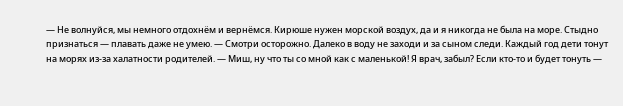— Не волнуйся, мы немного отдохнём и вернёмся. Кирюше нужен морской воздух, да и я никогда не была на море. Стыдно признаться — плавать даже не умею. — Смотри осторожно. Далеко в воду не заходи и за сыном следи. Каждый год дети тонут на морях из-за халатности родителей. — Миш, ну что ты со мной как с маленькой! Я врач, забыл? Если кто-то и будет тонуть —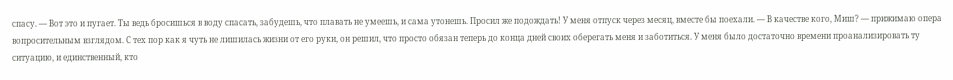спасу. — Вот это и пугает. Ты ведь бросишься в воду спасать, забудешь, что плавать не умеешь, и сама утонешь. Просил же подождать! У меня отпуск через месяц, вместе бы поехали. — В качестве кого, Миш? — прижимаю опера вопросительным взглядом. С тех пор как я чуть не лишилась жизни от его руки, он решил, что просто обязан теперь до конца дней своих оберегать меня и заботиться. У меня было достаточно времени проанализировать ту ситуацию, и единственный, кто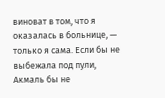виноват в том, что я оказалась в больнице, — только я сама. Если бы не выбежала под пули, Акмаль бы не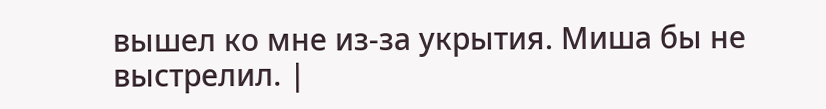вышел ко мне из-за укрытия. Миша бы не выстрелил. |